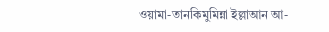ওয়ামা-তানকিমুমিন্না ইল্লাআন আ-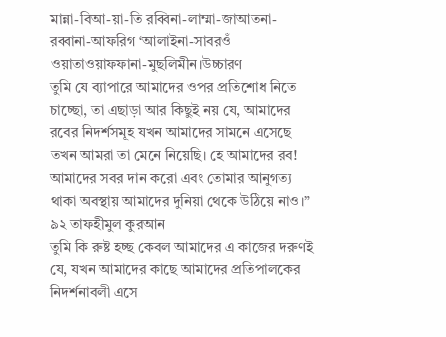মান্না-বিআ-য়া-তি রব্বিনা-লাম্মা-জাআতনা- রব্বানা-আফরিগ ‘আলাইনা-সাবরওঁ ওয়াতাওয়াফফানা-মুছলিমীন।উচ্চারণ
তুমি যে ব্যাপারে আমাদের ওপর প্রতিশোধ নিতে চাচ্ছো, তা এছাড়া আর কিছুই নয় যে, আমাদের রবের নিদর্শসমূহ যখন আমাদের সামনে এসেছে তখন আমরা তা মেনে নিয়েছি। হে আমাদের রব! আমাদের সবর দান করো এবং তোমার আনুগত্য থাকা অবস্থায় আমাদের দুনিয়া থেকে উঠিয়ে নাও।” ৯২ তাফহীমুল কুরআন
তুমি কি রুষ্ট হচ্ছ কেবল আমাদের এ কাজের দরুণই যে, যখন আমাদের কাছে আমাদের প্রতিপালকের নিদর্শনাবলী এসে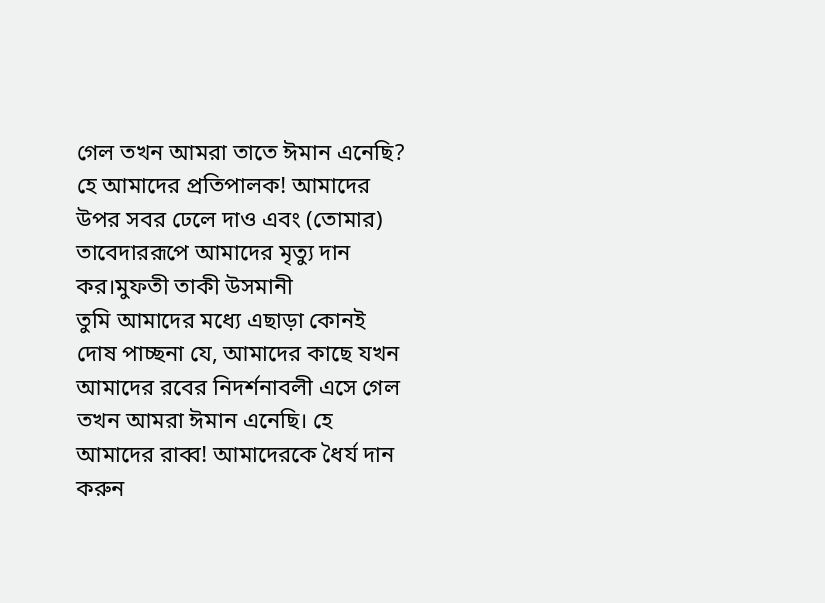গেল তখন আমরা তাতে ঈমান এনেছি? হে আমাদের প্রতিপালক! আমাদের উপর সবর ঢেলে দাও এবং (তোমার) তাবেদাররূপে আমাদের মৃত্যু দান কর।মুফতী তাকী উসমানী
তুমি আমাদের মধ্যে এছাড়া কোনই দোষ পাচ্ছনা যে, আমাদের কাছে যখন আমাদের রবের নিদর্শনাবলী এসে গেল তখন আমরা ঈমান এনেছি। হে আমাদের রাব্ব! আমাদেরকে ধৈর্য দান করুন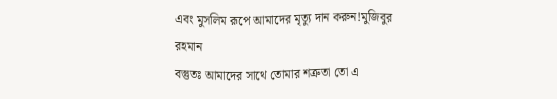এবং মুসলিম রূপে আমাদের মৃত্যু দান করুন!মুজিবুর রহমান
বস্তুতঃ আমাদের সাথে তোমার শত্রুতা তো এ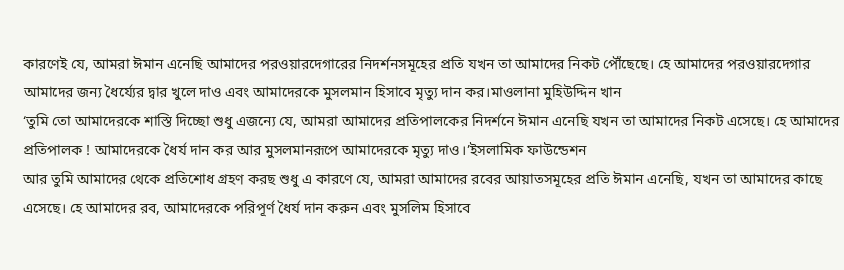কারণেই যে, আমরা ঈমান এনেছি আমাদের পরওয়ারদেগারের নিদর্শনসমূহের প্রতি যখন তা আমাদের নিকট পৌঁছেছে। হে আমাদের পরওয়ারদেগার আমাদের জন্য ধৈর্য্যের দ্বার খুলে দাও এবং আমাদেরকে মুসলমান হিসাবে মৃত্যু দান কর।মাওলানা মুহিউদ্দিন খান
‘তুমি তো আমাদেরকে শাস্তি দিচ্ছো শুধু এজন্যে যে, আমরা আমাদের প্রতিপালকের নিদর্শনে ঈমান এনেছি যখন তা আমাদের নিকট এসেছে। হে আমাদের প্রতিপালক ! আমাদেরকে ধৈর্য দান কর আর মুসলমানরূপে আমাদেরকে মৃত্যু দাও।’ইসলামিক ফাউন্ডেশন
আর তুমি আমাদের থেকে প্রতিশোধ গ্রহণ করছ শুধু এ কারণে যে, আমরা আমাদের রবের আয়াতসমূহের প্রতি ঈমান এনেছি, যখন তা আমাদের কাছে এসেছে। হে আমাদের রব, আমাদেরকে পরিপূর্ণ ধৈর্য দান করুন এবং মুসলিম হিসাবে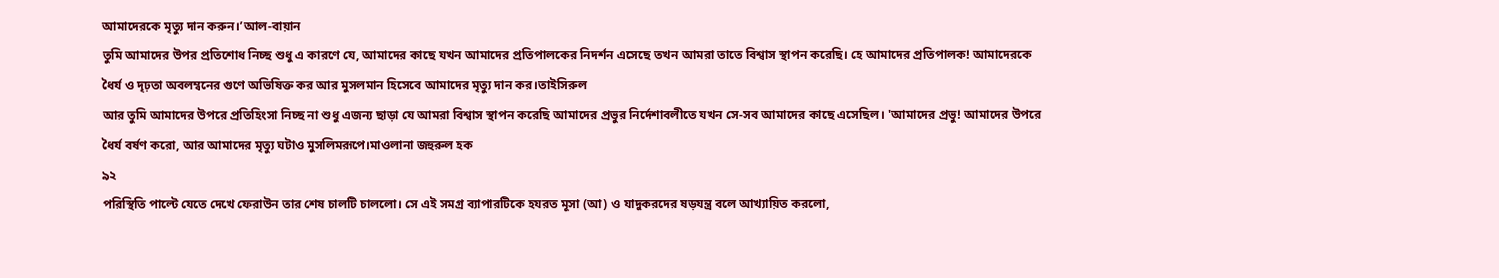আমাদেরকে মৃত্যু দান করুন।’আল-বায়ান
তুমি আমাদের উপর প্রতিশোধ নিচ্ছ শুধু এ কারণে যে, আমাদের কাছে যখন আমাদের প্রতিপালকের নিদর্শন এসেছে তখন আমরা তাতে বিশ্বাস স্থাপন করেছি। হে আমাদের প্রতিপালক! আমাদেরকে ধৈর্য ও দৃঢ়তা অবলম্বনের গুণে অভিষিক্ত কর আর মুসলমান হিসেবে আমাদের মৃত্যু দান কর।তাইসিরুল
আর তুমি আমাদের উপরে প্রতিহিংসা নিচ্ছ না শুধু এজন্য ছাড়া যে আমরা বিশ্বাস স্থাপন করেছি আমাদের প্রভুর নির্দেশাবলীতে যখন সে-সব আমাদের কাছে এসেছিল। 'আমাদের প্রভু! আমাদের উপরে ধৈর্য বর্ষণ করো, আর আমাদের মৃত্যু ঘটাও মুসলিমরূপে।মাওলানা জহুরুল হক
৯২
পরিস্থিতি পাল্টে যেতে দেখে ফেরাউন তার শেষ চালটি চাললো। সে এই সমগ্র ব্যাপারটিকে হযরত মূসা (আ) ও যাদুকরদের ষড়যন্ত্র বলে আখ্যায়িত করলো,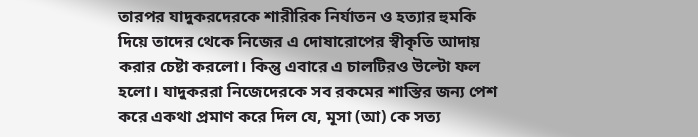তারপর যাদুকরদেরকে শারীরিক নির্যাতন ও হত্যার হুমকি দিয়ে তাদের থেকে নিজের এ দোষারোপের স্বীকৃতি আদায় করার চেষ্টা করলো। কিন্তু এবারে এ চালটিরও উল্টো ফল হলো। যাদুকররা নিজেদেরকে সব রকমের শাস্তির জন্য পেশ করে একথা প্রমাণ করে দিল যে, মূসা (আ) কে সত্য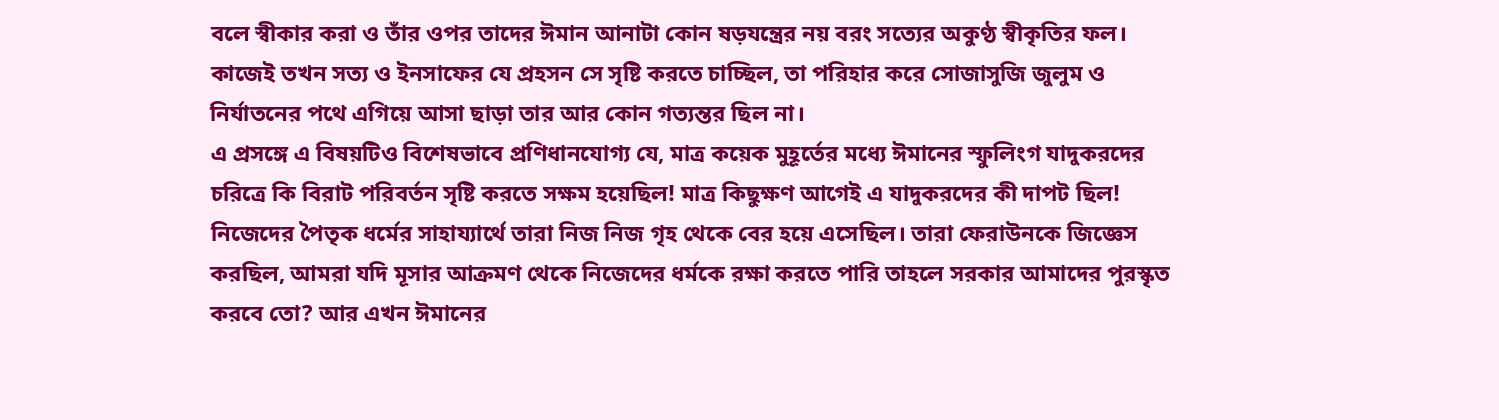বলে স্বীকার করা ও তাঁর ওপর তাদের ঈমান আনাটা কোন ষড়যন্ত্রের নয় বরং সত্যের অকুণ্ঠ স্বীকৃতির ফল। কাজেই তখন সত্য ও ইনসাফের যে প্রহসন সে সৃষ্টি করতে চাচ্ছিল, তা পরিহার করে সোজাসুজি জুলুম ও নির্যাতনের পথে এগিয়ে আসা ছাড়া তার আর কোন গত্যন্তর ছিল না।
এ প্রসঙ্গে এ বিষয়টিও বিশেষভাবে প্রণিধানযোগ্য যে, মাত্র কয়েক মুহূর্তের মধ্যে ঈমানের স্ফুলিংগ যাদুকরদের চরিত্রে কি বিরাট পরিবর্তন সৃষ্টি করতে সক্ষম হয়েছিল! মাত্র কিছুক্ষণ আগেই এ যাদুকরদের কী দাপট ছিল! নিজেদের পৈতৃক ধর্মের সাহায্যার্থে তারা নিজ নিজ গৃহ থেকে বের হয়ে এসেছিল। তারা ফেরাউনকে জিজ্ঞেস করছিল, আমরা যদি মূসার আক্রমণ থেকে নিজেদের ধর্মকে রক্ষা করতে পারি তাহলে সরকার আমাদের পুরস্কৃত করবে তো? আর এখন ঈমানের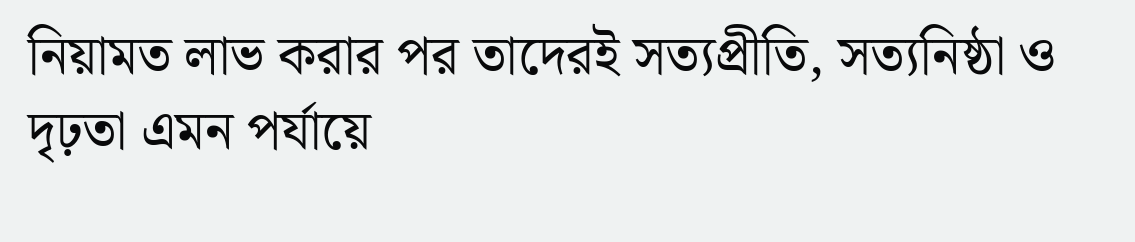নিয়ামত লাভ করার পর তাদেরই সত্যপ্রীতি, সত্যনিষ্ঠা ও দৃঢ়তা এমন পর্যায়ে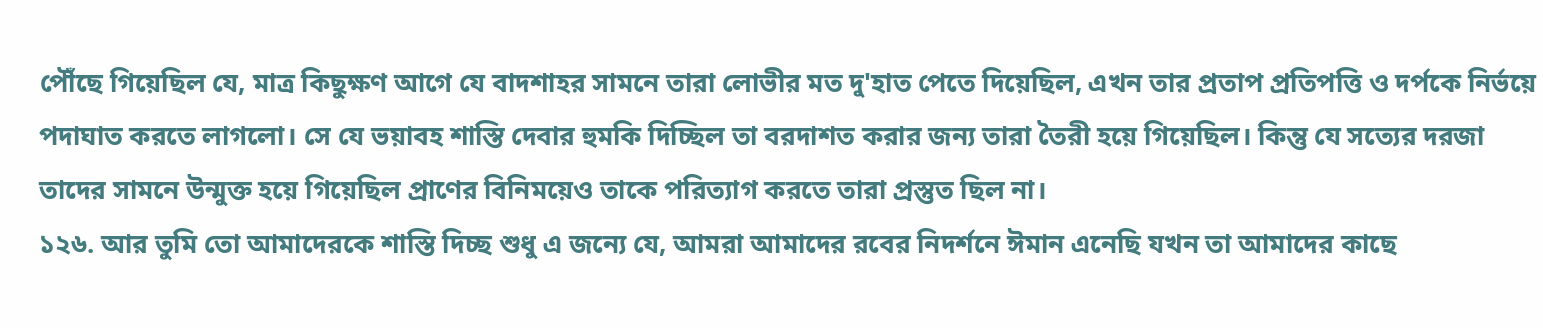পৌঁছে গিয়েছিল যে, মাত্র কিছুক্ষণ আগে যে বাদশাহর সামনে তারা লোভীর মত দু'হাত পেতে দিয়েছিল, এখন তার প্রতাপ প্রতিপত্তি ও দর্পকে নির্ভয়ে পদাঘাত করতে লাগলো। সে যে ভয়াবহ শাস্তি দেবার হুমকি দিচ্ছিল তা বরদাশত করার জন্য তারা তৈরী হয়ে গিয়েছিল। কিন্তু যে সত্যের দরজা তাদের সামনে উন্মুক্ত হয়ে গিয়েছিল প্রাণের বিনিময়েও তাকে পরিত্যাগ করতে তারা প্রস্তুত ছিল না।
১২৬. আর তুমি তো আমাদেরকে শাস্তি দিচ্ছ শুধু এ জন্যে যে, আমরা আমাদের রবের নিদর্শনে ঈমান এনেছি যখন তা আমাদের কাছে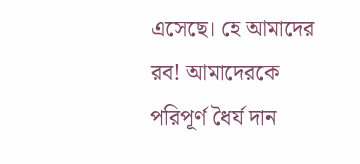এসেছে। হে আমাদের রব! আমাদেরকে পরিপূর্ণ ধৈর্য দান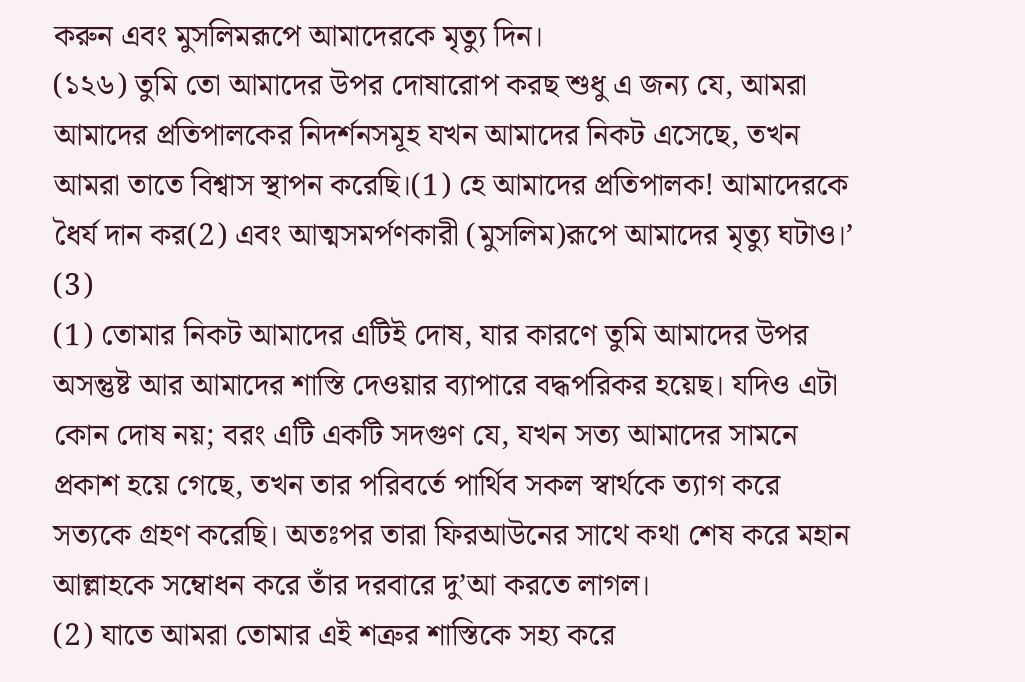করুন এবং মুসলিমরূপে আমাদেরকে মৃত্যু দিন।
(১২৬) তুমি তো আমাদের উপর দোষারোপ করছ শুধু এ জন্য যে, আমরা আমাদের প্রতিপালকের নিদর্শনসমূহ যখন আমাদের নিকট এসেছে, তখন আমরা তাতে বিশ্বাস স্থাপন করেছি।(1) হে আমাদের প্রতিপালক! আমাদেরকে ধৈর্য দান কর(2) এবং আত্মসমর্পণকারী (মুসলিম)রূপে আমাদের মৃত্যু ঘটাও।’ (3)
(1) তোমার নিকট আমাদের এটিই দোষ, যার কারণে তুমি আমাদের উপর অসন্তুষ্ট আর আমাদের শাস্তি দেওয়ার ব্যাপারে বদ্ধপরিকর হয়েছ। যদিও এটা কোন দোষ নয়; বরং এটি একটি সদগুণ যে, যখন সত্য আমাদের সামনে প্রকাশ হয়ে গেছে, তখন তার পরিবর্তে পার্থিব সকল স্বার্থকে ত্যাগ করে সত্যকে গ্রহণ করেছি। অতঃপর তারা ফিরআউনের সাথে কথা শেষ করে মহান আল্লাহকে সম্বোধন করে তাঁর দরবারে দু’আ করতে লাগল।
(2) যাতে আমরা তোমার এই শত্রুর শাস্তিকে সহ্য করে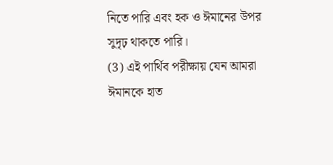নিতে পারি এবং হক ও ঈমানের উপর সুদৃঢ় থাকতে পারি।
(3) এই পার্থিব পরীক্ষায় যেন আমরা ঈমানকে হাত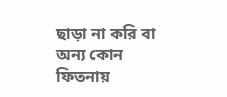ছাড়া না করি বা অন্য কোন ফিতনায়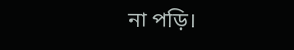না পড়ি।